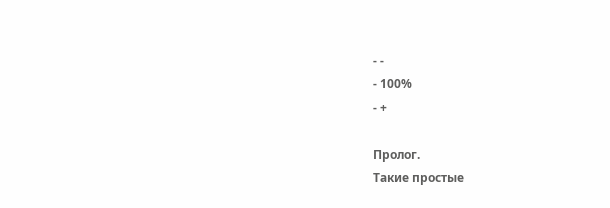- -
- 100%
- +

Пролог.
Такие простые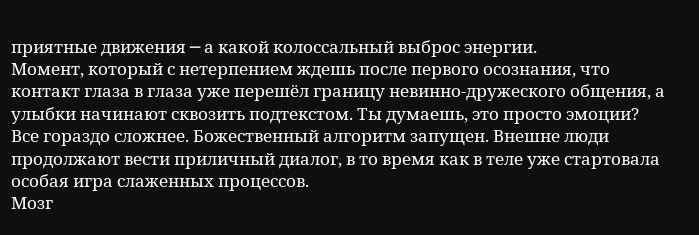приятные движения ─ а какой колоссальный выброс энергии.
Момент, который с нетерпением ждешь после первого осознания, что контакт глаза в глаза уже перешёл границу невинно-дружеского общения, а улыбки начинают сквозить подтекстом. Ты думаешь, это просто эмоции?
Все гораздо сложнее. Божественный алгоритм запущен. Внешне люди продолжают вести приличный диалог, в то время как в теле уже стартовала особая игра слаженных процессов.
Мозг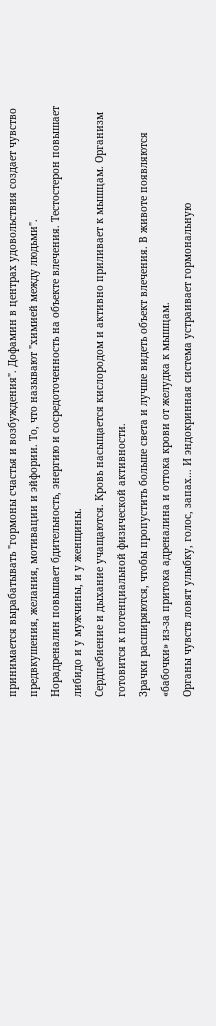принимается вырабатывать "гормоны счастья и возбуждения". Дофамин в центрах удовольствия создает чувство предвкушения, желания, мотивации и эйфории. То, что называют "химией между людьми".
Норадреналин повышает бдительность, энергию и сосредоточенность на объекте влечения. Тестостерон повышает либидо и у мужчины, и у женщины.
Сердцебиение и дыхание учащаются. Кровь насыщается кислородом и активно приливает к мышцам. Организм готовится к потенциальной физической активности.
Зрачки расширяются, чтобы пропустить больше света и лучше видеть объект влечения. В животе появляются «бабочки» из-за притока адреналина и оттока крови от желудка к мышцам.
Органы чувств ловят улыбку, голос, запах… И эндокринная система устраивает гормональную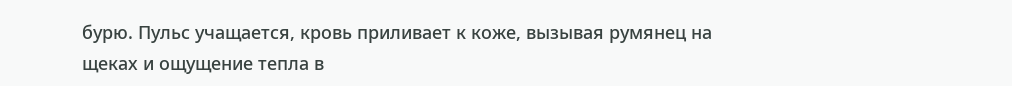бурю. Пульс учащается, кровь приливает к коже, вызывая румянец на щеках и ощущение тепла в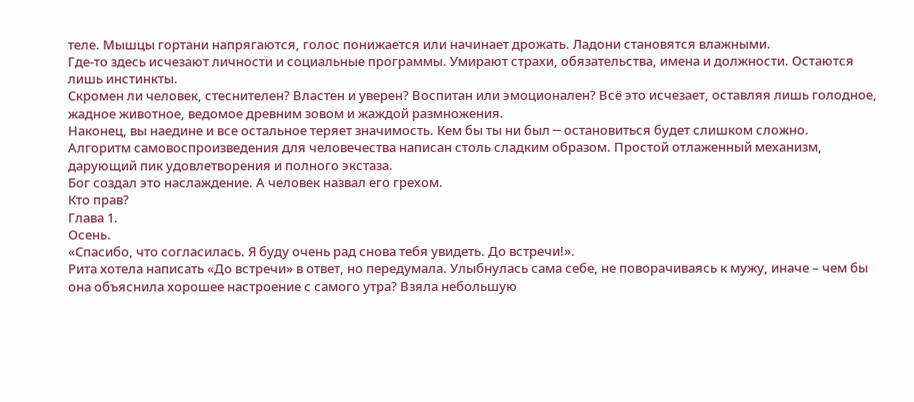теле. Мышцы гортани напрягаются, голос понижается или начинает дрожать. Ладони становятся влажными.
Где-то здесь исчезают личности и социальные программы. Умирают страхи, обязательства, имена и должности. Остаются лишь инстинкты.
Скромен ли человек, стеснителен? Властен и уверен? Воспитан или эмоционален? Всё это исчезает, оставляя лишь голодное, жадное животное, ведомое древним зовом и жаждой размножения.
Наконец, вы наедине и все остальное теряет значимость. Кем бы ты ни был ─ остановиться будет слишком сложно.
Алгоритм самовоспроизведения для человечества написан столь сладким образом. Простой отлаженный механизм, дарующий пик удовлетворения и полного экстаза.
Бог создал это наслаждение. А человек назвал его грехом.
Кто прав?
Глава 1.
Осень.
«Спасибо, что согласилась. Я буду очень рад снова тебя увидеть. До встречи!».
Рита хотела написать «До встречи» в ответ, но передумала. Улыбнулась сама себе, не поворачиваясь к мужу, иначе – чем бы она объяснила хорошее настроение с самого утра? Взяла небольшую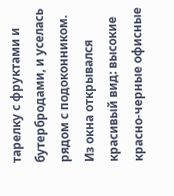тарелку с фруктами и бутербродами, и уселась рядом с подоконником.
Из окна открывался красивый вид: высокие красно-черные офисные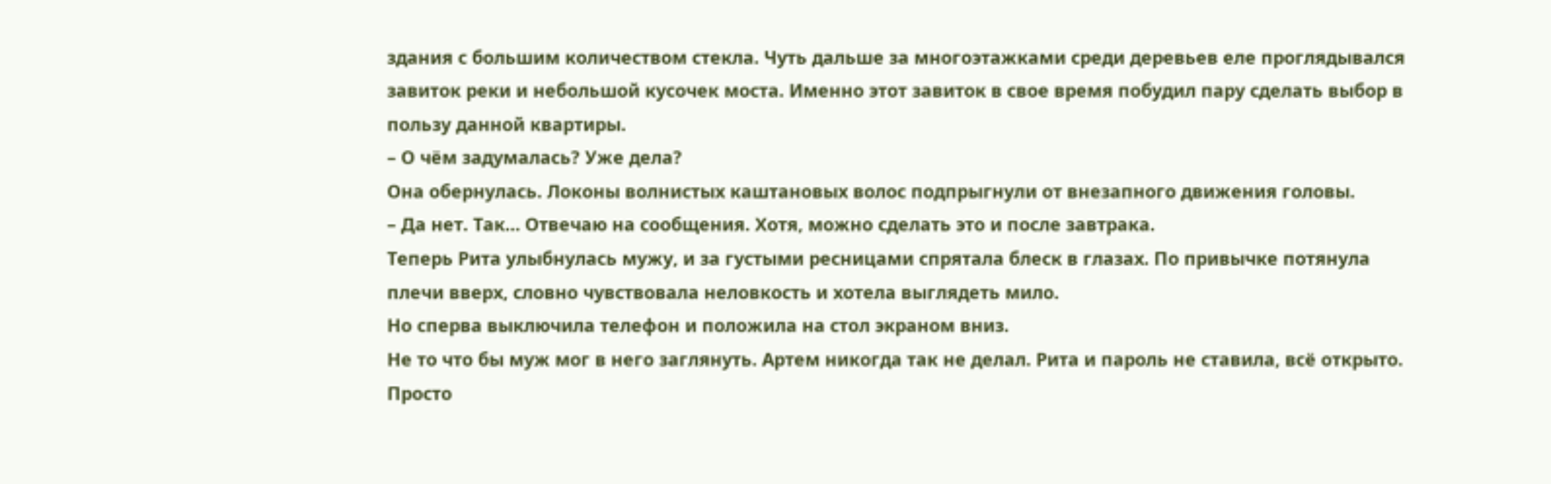здания с большим количеством стекла. Чуть дальше за многоэтажками среди деревьев еле проглядывался завиток реки и небольшой кусочек моста. Именно этот завиток в свое время побудил пару сделать выбор в пользу данной квартиры.
– О чём задумалась? Уже дела?
Она обернулась. Локоны волнистых каштановых волос подпрыгнули от внезапного движения головы.
– Да нет. Так… Отвечаю на сообщения. Хотя, можно сделать это и после завтрака.
Теперь Рита улыбнулась мужу, и за густыми ресницами спрятала блеск в глазах. По привычке потянула плечи вверх, словно чувствовала неловкость и хотела выглядеть мило.
Но сперва выключила телефон и положила на стол экраном вниз.
Не то что бы муж мог в него заглянуть. Артем никогда так не делал. Рита и пароль не ставила, всё открыто. Просто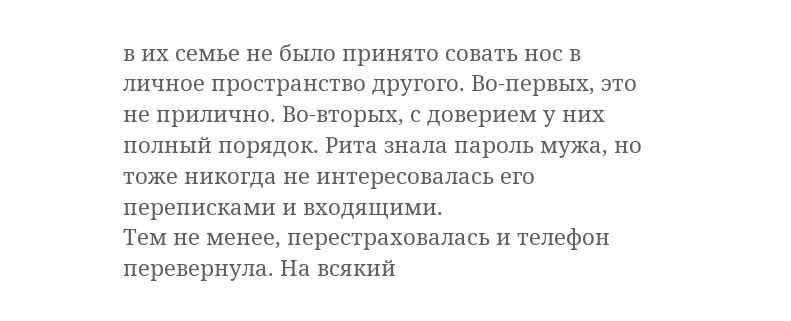в их семье не было принято совать нос в личное пространство другого. Во-первых, это не прилично. Во-вторых, с доверием у них полный порядок. Рита знала пароль мужа, но тоже никогда не интересовалась его переписками и входящими.
Тем не менее, перестраховалась и телефон перевернула. На всякий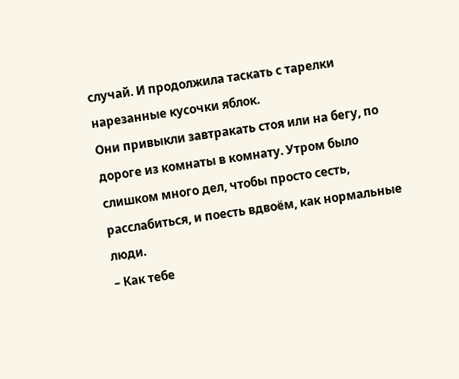случай. И продолжила таскать с тарелки нарезанные кусочки яблок.
Они привыкли завтракать стоя или на бегу, по дороге из комнаты в комнату. Утром было слишком много дел, чтобы просто сесть, расслабиться, и поесть вдвоём, как нормальные люди.
– Как тебе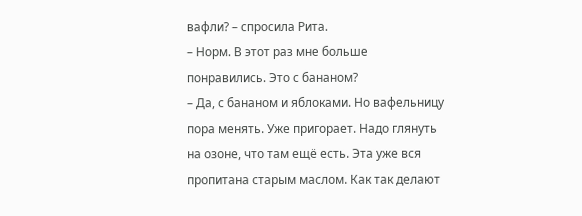вафли? – спросила Рита.
– Норм. В этот раз мне больше понравились. Это с бананом?
– Да, с бананом и яблоками. Но вафельницу пора менять. Уже пригорает. Надо глянуть на озоне, что там ещё есть. Эта уже вся пропитана старым маслом. Как так делают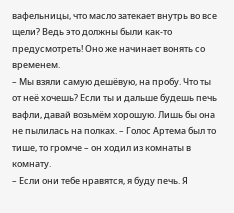вафельницы, что масло затекает внутрь во все щели? Ведь это должны были как-то предусмотреть! Оно же начинает вонять со временем.
– Мы взяли самую дешёвую, на пробу. Что ты от неё хочешь? Если ты и дальше будешь печь вафли, давай возьмём хорошую. Лишь бы она не пылилась на полках. – Голос Артема был то тише, то громче – он ходил из комнаты в комнату.
– Если они тебе нравятся, я буду печь. Я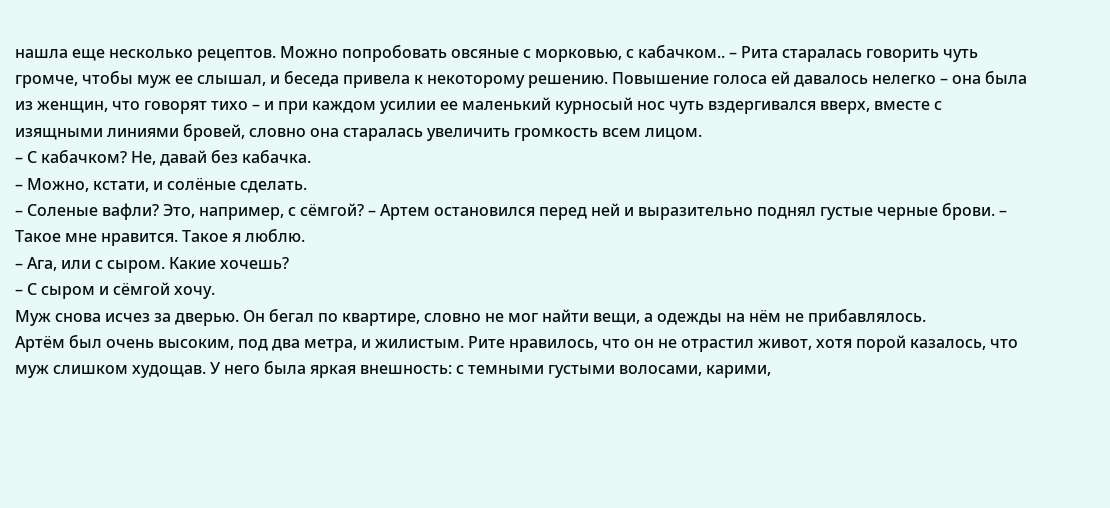нашла еще несколько рецептов. Можно попробовать овсяные с морковью, с кабачком.. – Рита старалась говорить чуть громче, чтобы муж ее слышал, и беседа привела к некоторому решению. Повышение голоса ей давалось нелегко – она была из женщин, что говорят тихо – и при каждом усилии ее маленький курносый нос чуть вздергивался вверх, вместе с изящными линиями бровей, словно она старалась увеличить громкость всем лицом.
– С кабачком? Не, давай без кабачка.
– Можно, кстати, и солёные сделать.
– Соленые вафли? Это, например, с сёмгой? – Артем остановился перед ней и выразительно поднял густые черные брови. – Такое мне нравится. Такое я люблю.
– Ага, или с сыром. Какие хочешь?
– С сыром и сёмгой хочу.
Муж снова исчез за дверью. Он бегал по квартире, словно не мог найти вещи, а одежды на нём не прибавлялось.
Артём был очень высоким, под два метра, и жилистым. Рите нравилось, что он не отрастил живот, хотя порой казалось, что муж слишком худощав. У него была яркая внешность: с темными густыми волосами, карими,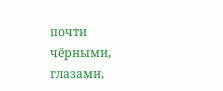почти чёрными, глазами,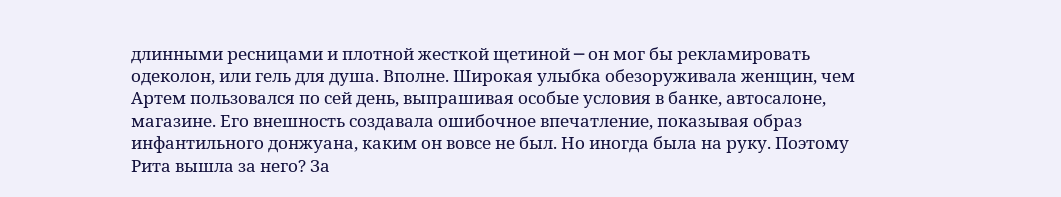длинными ресницами и плотной жесткой щетиной ─ он мог бы рекламировать одеколон, или гель для душа. Вполне. Широкая улыбка обезоруживала женщин, чем Артем пользовался по сей день, выпрашивая особые условия в банке, автосалоне, магазине. Его внешность создавала ошибочное впечатление, показывая образ инфантильного донжуана, каким он вовсе не был. Но иногда была на руку. Поэтому Рита вышла за него? За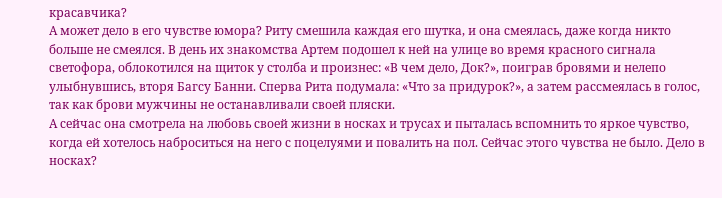красавчика?
А может дело в его чувстве юмора? Риту смешила каждая его шутка, и она смеялась, даже когда никто больше не смеялся. В день их знакомства Артем подошел к ней на улице во время красного сигнала светофора, облокотился на щиток у столба и произнес: «В чем дело, Док?», поиграв бровями и нелепо улыбнувшись, вторя Багсу Банни. Сперва Рита подумала: «Что за придурок?», а затем рассмеялась в голос, так как брови мужчины не останавливали своей пляски.
А сейчас она смотрела на любовь своей жизни в носках и трусах и пыталась вспомнить то яркое чувство, когда ей хотелось наброситься на него с поцелуями и повалить на пол. Сейчас этого чувства не было. Дело в носках?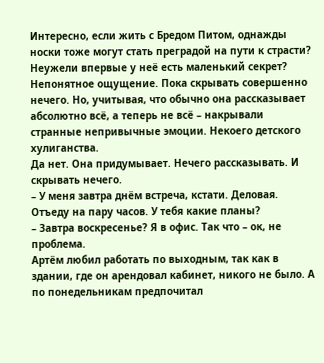Интересно, если жить с Бредом Питом, однажды носки тоже могут стать преградой на пути к страсти?
Неужели впервые у неё есть маленький секрет? Непонятное ощущение. Пока скрывать совершенно нечего. Но, учитывая, что обычно она рассказывает абсолютно всё, а теперь не всё – накрывали странные непривычные эмоции. Некоего детского хулиганства.
Да нет. Она придумывает. Нечего рассказывать. И скрывать нечего.
– У меня завтра днём встреча, кстати. Деловая. Отъеду на пару часов. У тебя какие планы?
– Завтра воскресенье? Я в офис. Так что – ок, не проблема.
Артём любил работать по выходным, так как в здании, где он арендовал кабинет, никого не было. А по понедельникам предпочитал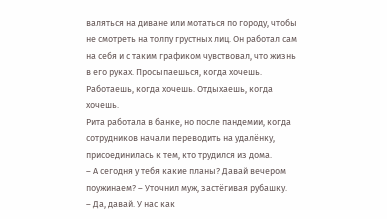валяться на диване или мотаться по городу, чтобы не смотреть на толпу грустных лиц. Он работал сам на себя и с таким графиком чувствовал, что жизнь в его руках. Просыпаешься, когда хочешь. Работаешь, когда хочешь. Отдыхаешь, когда хочешь.
Рита работала в банке, но после пандемии, когда сотрудников начали переводить на удалёнку, присоединилась к тем, кто трудился из дома.
– А сегодня у тебя какие планы? Давай вечером поужинаем? – Уточнил муж, застёгивая рубашку.
– Да, давай. У нас как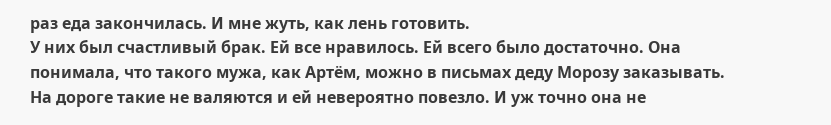раз еда закончилась. И мне жуть, как лень готовить.
У них был счастливый брак. Ей все нравилось. Ей всего было достаточно. Она понимала, что такого мужа, как Артём, можно в письмах деду Морозу заказывать. На дороге такие не валяются и ей невероятно повезло. И уж точно она не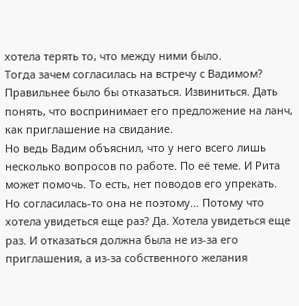хотела терять то, что между ними было.
Тогда зачем согласилась на встречу с Вадимом? Правильнее было бы отказаться. Извиниться. Дать понять, что воспринимает его предложение на ланч, как приглашение на свидание.
Но ведь Вадим объяснил, что у него всего лишь несколько вопросов по работе. По её теме. И Рита может помочь. То есть, нет поводов его упрекать.
Но согласилась-то она не поэтому… Потому что хотела увидеться еще раз? Да. Хотела увидеться еще раз. И отказаться должна была не из-за его приглашения, а из-за собственного желания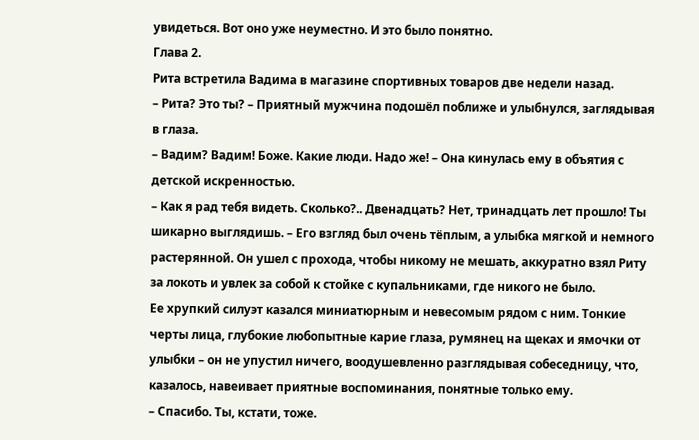увидеться. Вот оно уже неуместно. И это было понятно.
Глава 2.
Рита встретила Вадима в магазине спортивных товаров две недели назад.
– Рита? Это ты? – Приятный мужчина подошёл поближе и улыбнулся, заглядывая в глаза.
– Вадим? Вадим! Боже. Какие люди. Надо же! – Она кинулась ему в объятия с детской искренностью.
– Как я рад тебя видеть. Сколько?.. Двенадцать? Нет, тринадцать лет прошло! Ты шикарно выглядишь. – Его взгляд был очень тёплым, а улыбка мягкой и немного растерянной. Он ушел с прохода, чтобы никому не мешать, аккуратно взял Риту за локоть и увлек за собой к стойке с купальниками, где никого не было.
Ее хрупкий силуэт казался миниатюрным и невесомым рядом с ним. Тонкие черты лица, глубокие любопытные карие глаза, румянец на щеках и ямочки от улыбки – он не упустил ничего, воодушевленно разглядывая собеседницу, что, казалось, навеивает приятные воспоминания, понятные только ему.
– Спасибо. Ты, кстати, тоже.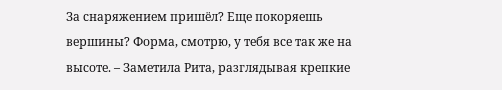За снаряжением пришёл? Еще покоряешь вершины? Форма, смотрю, у тебя все так же на высоте. – Заметила Рита, разглядывая крепкие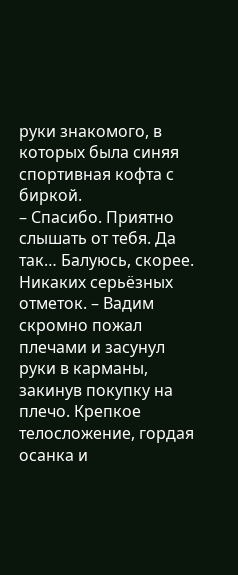руки знакомого, в которых была синяя спортивная кофта с биркой.
– Спасибо. Приятно слышать от тебя. Да так… Балуюсь, скорее. Никаких серьёзных отметок. – Вадим скромно пожал плечами и засунул руки в карманы, закинув покупку на плечо. Крепкое телосложение, гордая осанка и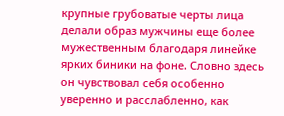крупные грубоватые черты лица делали образ мужчины еще более мужественным благодаря линейке ярких биники на фоне. Словно здесь он чувствовал себя особенно уверенно и расслабленно, как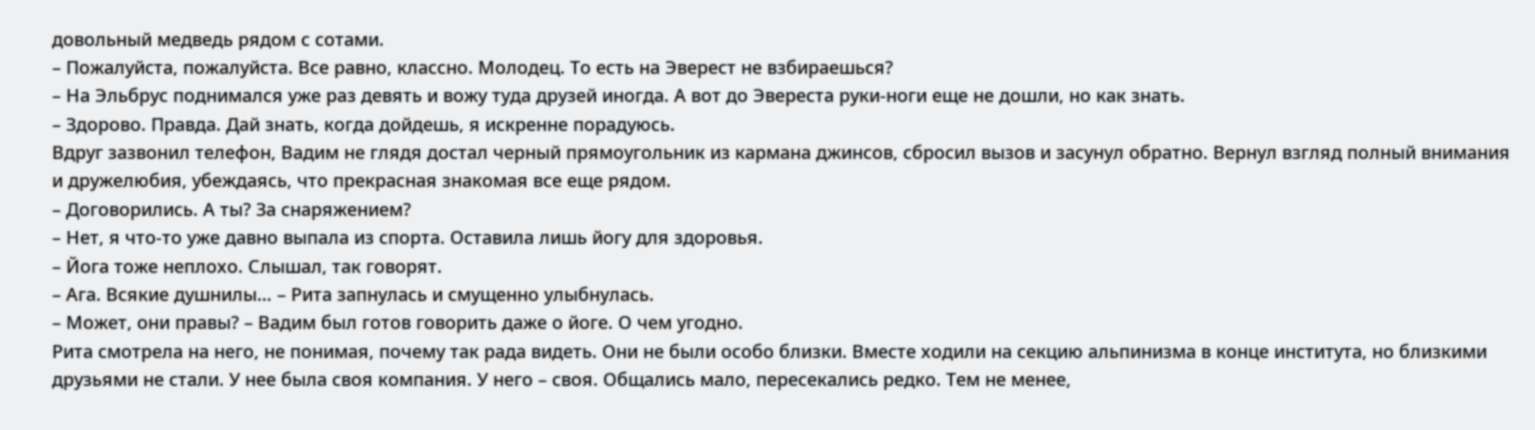довольный медведь рядом с сотами.
– Пожалуйста, пожалуйста. Все равно, классно. Молодец. То есть на Эверест не взбираешься?
– На Эльбрус поднимался уже раз девять и вожу туда друзей иногда. А вот до Эвереста руки-ноги еще не дошли, но как знать.
– Здорово. Правда. Дай знать, когда дойдешь, я искренне порадуюсь.
Вдруг зазвонил телефон, Вадим не глядя достал черный прямоугольник из кармана джинсов, сбросил вызов и засунул обратно. Вернул взгляд полный внимания и дружелюбия, убеждаясь, что прекрасная знакомая все еще рядом.
– Договорились. А ты? За снаряжением?
– Нет, я что-то уже давно выпала из спорта. Оставила лишь йогу для здоровья.
– Йога тоже неплохо. Слышал, так говорят.
– Ага. Всякие душнилы… – Рита запнулась и смущенно улыбнулась.
– Может, они правы? – Вадим был готов говорить даже о йоге. О чем угодно.
Рита смотрела на него, не понимая, почему так рада видеть. Они не были особо близки. Вместе ходили на секцию альпинизма в конце института, но близкими друзьями не стали. У нее была своя компания. У него – своя. Общались мало, пересекались редко. Тем не менее,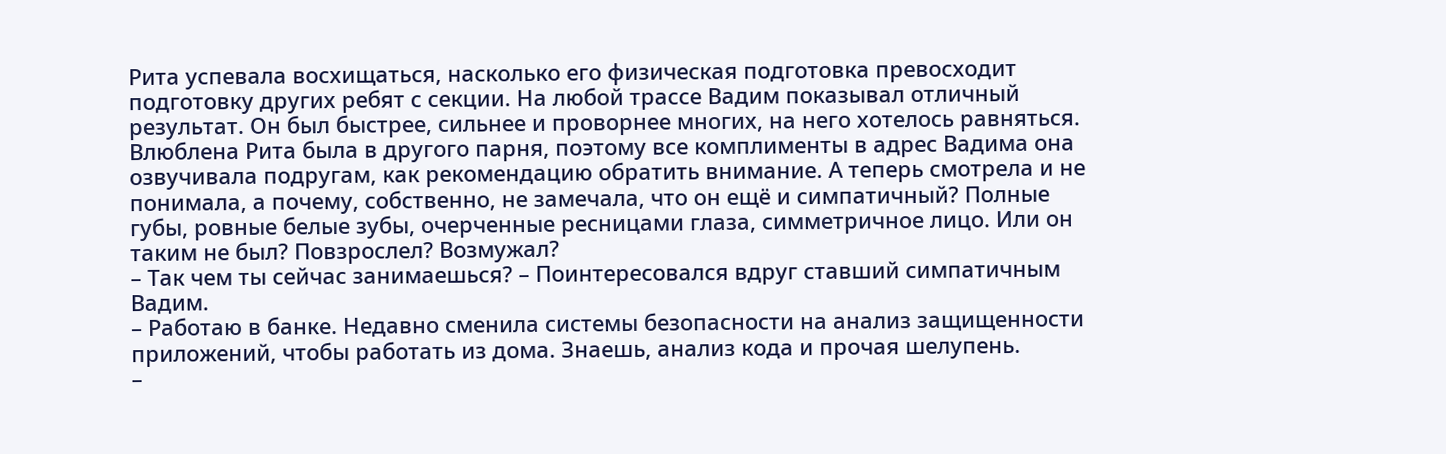Рита успевала восхищаться, насколько его физическая подготовка превосходит подготовку других ребят с секции. На любой трассе Вадим показывал отличный результат. Он был быстрее, сильнее и проворнее многих, на него хотелось равняться.
Влюблена Рита была в другого парня, поэтому все комплименты в адрес Вадима она озвучивала подругам, как рекомендацию обратить внимание. А теперь смотрела и не понимала, а почему, собственно, не замечала, что он ещё и симпатичный? Полные губы, ровные белые зубы, очерченные ресницами глаза, симметричное лицо. Или он таким не был? Повзрослел? Возмужал?
– Так чем ты сейчас занимаешься? – Поинтересовался вдруг ставший симпатичным Вадим.
– Работаю в банке. Недавно сменила системы безопасности на анализ защищенности приложений, чтобы работать из дома. Знаешь, анализ кода и прочая шелупень.
–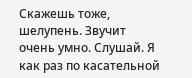Скажешь тоже, шелупень. Звучит очень умно. Слушай. Я как раз по касательной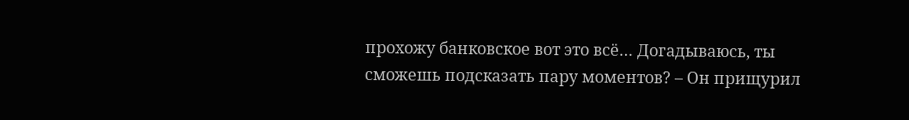прохожу банковское вот это всё… Догадываюсь, ты сможешь подсказать пару моментов? – Он прищурил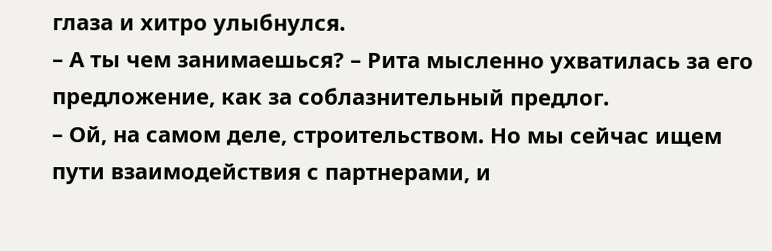глаза и хитро улыбнулся.
– А ты чем занимаешься? – Рита мысленно ухватилась за его предложение, как за соблазнительный предлог.
– Ой, на самом деле, строительством. Но мы сейчас ищем пути взаимодействия с партнерами, и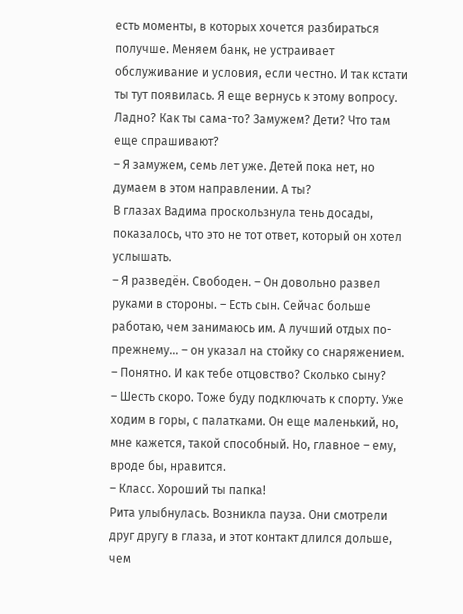есть моменты, в которых хочется разбираться получше. Меняем банк, не устраивает обслуживание и условия, если честно. И так кстати ты тут появилась. Я еще вернусь к этому вопросу. Ладно? Как ты сама-то? Замужем? Дети? Что там еще спрашивают?
– Я замужем, семь лет уже. Детей пока нет, но думаем в этом направлении. А ты?
В глазах Вадима проскользнула тень досады, показалось, что это не тот ответ, который он хотел услышать.
– Я разведён. Свободен. – Он довольно развел руками в стороны. – Есть сын. Сейчас больше работаю, чем занимаюсь им. А лучший отдых по-прежнему… – он указал на стойку со снаряжением.
– Понятно. И как тебе отцовство? Сколько сыну?
– Шесть скоро. Тоже буду подключать к спорту. Уже ходим в горы, с палатками. Он еще маленький, но, мне кажется, такой способный. Но, главное – ему, вроде бы, нравится.
– Класс. Хороший ты папка!
Рита улыбнулась. Возникла пауза. Они смотрели друг другу в глаза, и этот контакт длился дольше, чем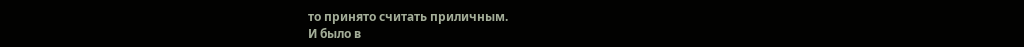то принято считать приличным.
И было в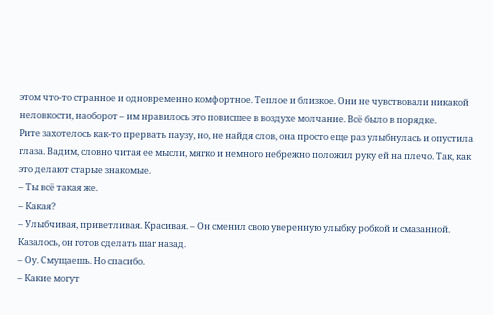этом что-то странное и одновременно комфортное. Теплое и близкое. Они не чувствовали никакой неловкости, наоборот – им нравилось это повисшее в воздухе молчание. Всё было в порядке.
Рите захотелось как-то прервать паузу, но, не найдя слов, она просто еще раз улыбнулась и опустила глаза. Вадим, словно читая ее мысли, мягко и немного небрежно положил руку ей на плечо. Так, как это делают старые знакомые.
– Ты всё такая же.
– Какая?
– Улыбчивая, приветливая. Красивая. – Он сменил свою уверенную улыбку робкой и смазанной. Казалось, он готов сделать шаг назад.
– Оу. Смущаешь. Но спасибо.
– Какие могут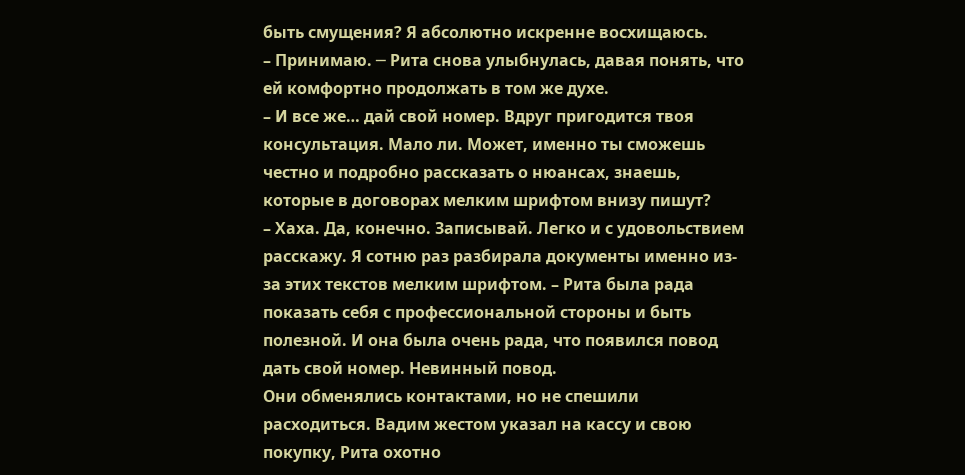быть смущения? Я абсолютно искренне восхищаюсь.
– Принимаю. ─ Рита снова улыбнулась, давая понять, что ей комфортно продолжать в том же духе.
– И все же… дай свой номер. Вдруг пригодится твоя консультация. Мало ли. Может, именно ты сможешь честно и подробно рассказать о нюансах, знаешь, которые в договорах мелким шрифтом внизу пишут?
– Хаха. Да, конечно. Записывай. Легко и с удовольствием расскажу. Я сотню раз разбирала документы именно из-за этих текстов мелким шрифтом. – Рита была рада показать себя с профессиональной стороны и быть полезной. И она была очень рада, что появился повод дать свой номер. Невинный повод.
Они обменялись контактами, но не спешили расходиться. Вадим жестом указал на кассу и свою покупку, Рита охотно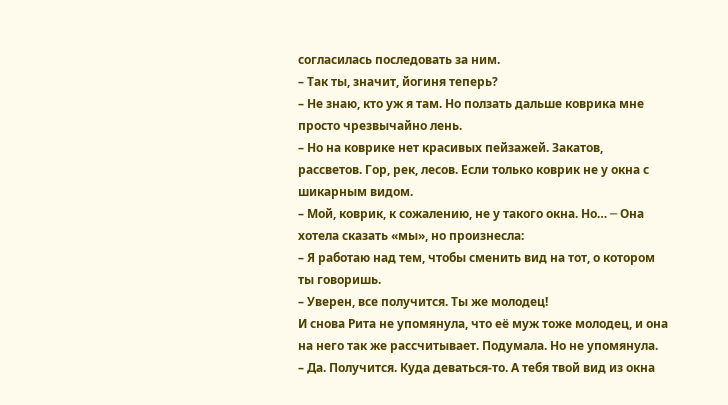согласилась последовать за ним.
– Так ты, значит, йогиня теперь?
– Не знаю, кто уж я там. Но ползать дальше коврика мне просто чрезвычайно лень.
– Но на коврике нет красивых пейзажей. Закатов, рассветов. Гор, рек, лесов. Если только коврик не у окна с шикарным видом.
– Мой, коврик, к сожалению, не у такого окна. Но… ─ Она хотела сказать «мы», но произнесла:
– Я работаю над тем, чтобы сменить вид на тот, о котором ты говоришь.
– Уверен, все получится. Ты же молодец!
И снова Рита не упомянула, что её муж тоже молодец, и она на него так же рассчитывает. Подумала. Но не упомянула.
– Да. Получится. Куда деваться-то. А тебя твой вид из окна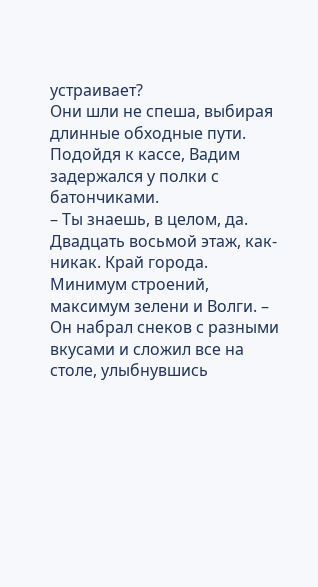устраивает?
Они шли не спеша, выбирая длинные обходные пути. Подойдя к кассе, Вадим задержался у полки с батончиками.
– Ты знаешь, в целом, да. Двадцать восьмой этаж, как-никак. Край города. Минимум строений, максимум зелени и Волги. – Он набрал снеков с разными вкусами и сложил все на столе, улыбнувшись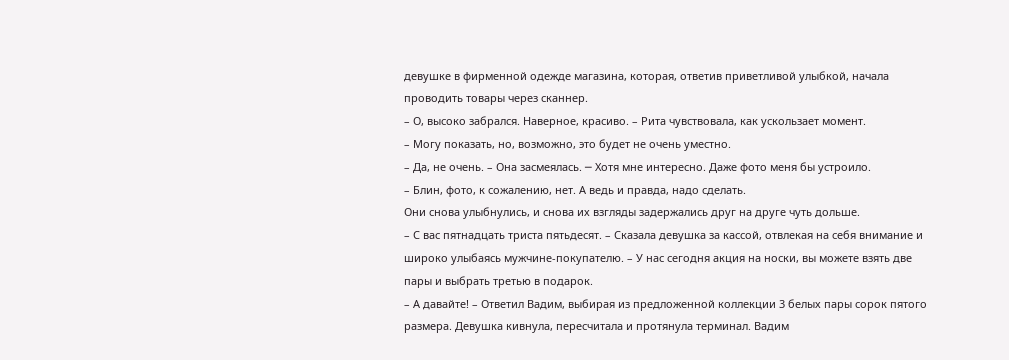девушке в фирменной одежде магазина, которая, ответив приветливой улыбкой, начала проводить товары через сканнер.
– О, высоко забрался. Наверное, красиво. – Рита чувствовала, как ускользает момент.
– Могу показать, но, возможно, это будет не очень уместно.
– Да, не очень. – Она засмеялась. ─ Хотя мне интересно. Даже фото меня бы устроило.
– Блин, фото, к сожалению, нет. А ведь и правда, надо сделать.
Они снова улыбнулись, и снова их взгляды задержались друг на друге чуть дольше.
– С вас пятнадцать триста пятьдесят. – Сказала девушка за кассой, отвлекая на себя внимание и широко улыбаясь мужчине-покупателю. – У нас сегодня акция на носки, вы можете взять две пары и выбрать третью в подарок.
– А давайте! – Ответил Вадим, выбирая из предложенной коллекции 3 белых пары сорок пятого размера. Девушка кивнула, пересчитала и протянула терминал. Вадим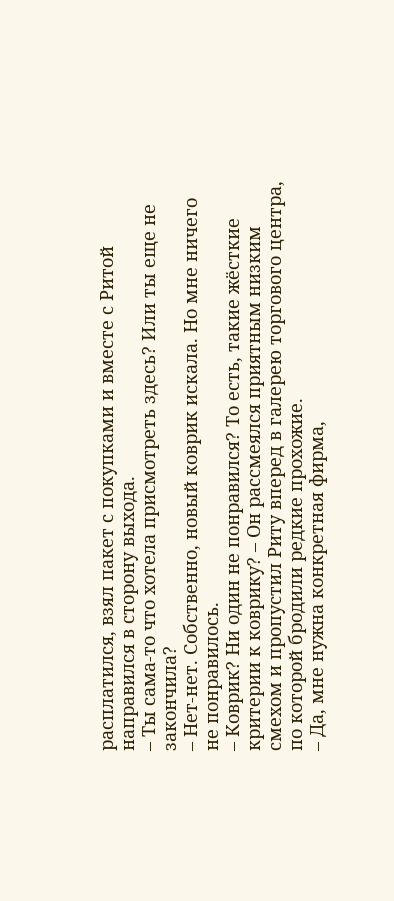расплатился, взял пакет с покупками и вместе с Ритой направился в сторону выхода.
– Ты сама-то что хотела присмотреть здесь? Или ты еще не закончила?
– Нет-нет. Собственно, новый коврик искала. Но мне ничего не понравилось.
– Коврик? Ни один не понравился? То есть, такие жёсткие критерии к коврику? – Он рассмеялся приятным низким смехом и пропустил Риту вперед в галерею торгового центра, по которой бродили редкие прохожие.
– Да, мне нужна конкретная фирма,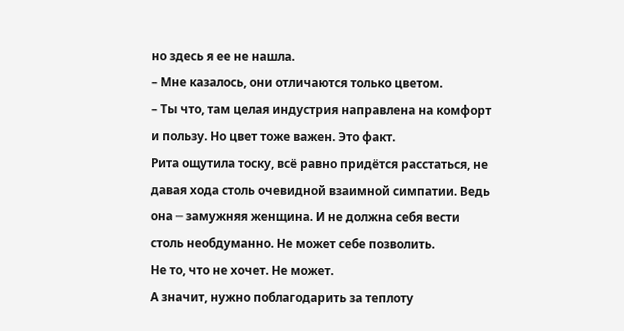но здесь я ее не нашла.
– Мне казалось, они отличаются только цветом.
– Ты что, там целая индустрия направлена на комфорт и пользу. Но цвет тоже важен. Это факт.
Рита ощутила тоску, всё равно придётся расстаться, не давая хода столь очевидной взаимной симпатии. Ведь она ─ замужняя женщина. И не должна себя вести столь необдуманно. Не может себе позволить.
Не то, что не хочет. Не может.
А значит, нужно поблагодарить за теплоту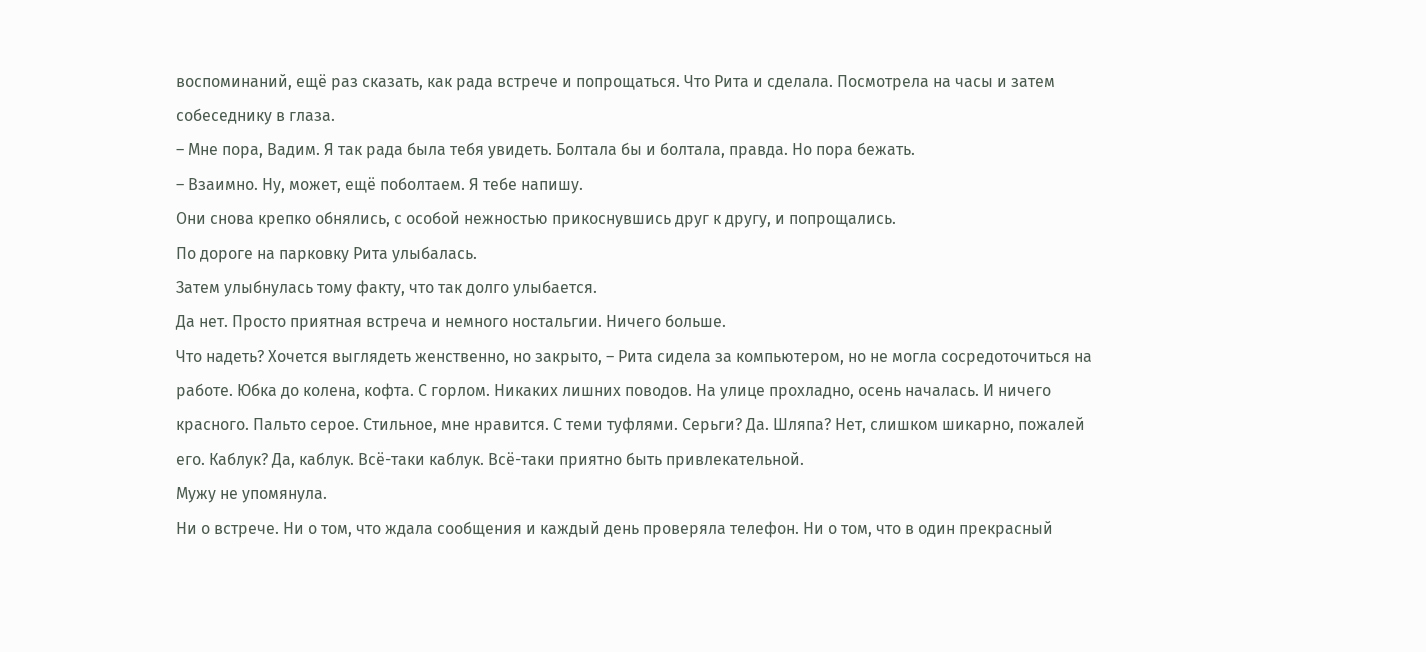воспоминаний, ещё раз сказать, как рада встрече и попрощаться. Что Рита и сделала. Посмотрела на часы и затем собеседнику в глаза.
– Мне пора, Вадим. Я так рада была тебя увидеть. Болтала бы и болтала, правда. Но пора бежать.
– Взаимно. Ну, может, ещё поболтаем. Я тебе напишу.
Они снова крепко обнялись, с особой нежностью прикоснувшись друг к другу, и попрощались.
По дороге на парковку Рита улыбалась.
Затем улыбнулась тому факту, что так долго улыбается.
Да нет. Просто приятная встреча и немного ностальгии. Ничего больше.
Что надеть? Хочется выглядеть женственно, но закрыто, – Рита сидела за компьютером, но не могла сосредоточиться на работе. Юбка до колена, кофта. С горлом. Никаких лишних поводов. На улице прохладно, осень началась. И ничего красного. Пальто серое. Стильное, мне нравится. С теми туфлями. Серьги? Да. Шляпа? Нет, слишком шикарно, пожалей его. Каблук? Да, каблук. Всё-таки каблук. Всё-таки приятно быть привлекательной.
Мужу не упомянула.
Ни о встрече. Ни о том, что ждала сообщения и каждый день проверяла телефон. Ни о том, что в один прекрасный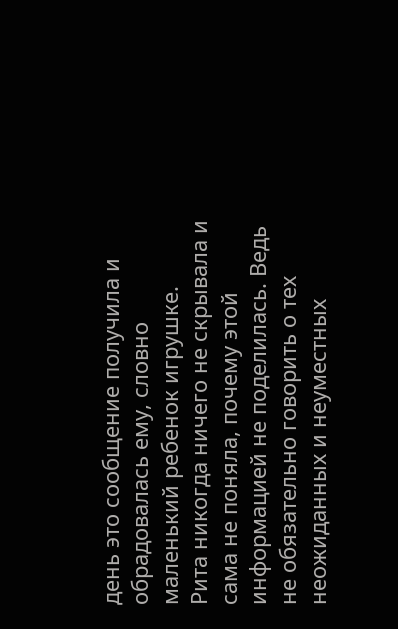день это сообщение получила и обрадовалась ему, словно маленький ребенок игрушке.
Рита никогда ничего не скрывала и сама не поняла, почему этой информацией не поделилась. Ведь не обязательно говорить о тех неожиданных и неуместных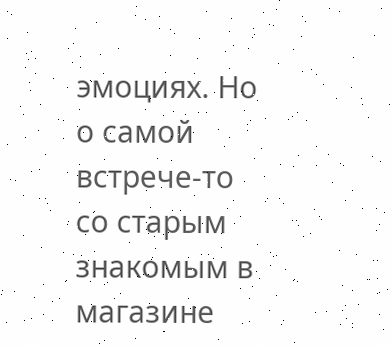эмоциях. Но о самой встрече-то со старым знакомым в магазине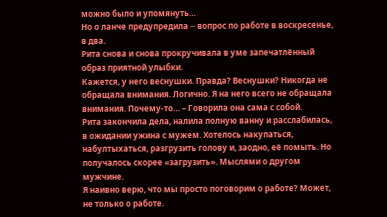можно было и упомянуть…
Но о ланче предупредила ─ вопрос по работе в воскресенье, в два.
Рита снова и снова прокручивала в уме запечатлённый образ приятной улыбки.
Кажется, у него веснушки. Правда? Веснушки? Никогда не обращала внимания. Логично. Я на него всего не обращала внимания. Почему-то… – Говорила она сама с собой.
Рита закончила дела, налила полную ванну и расслабилась, в ожидании ужина с мужем. Хотелось накупаться, набултыхаться, разгрузить голову и, заодно, её помыть. Но получалось скорее «загрузить». Мыслями о другом мужчине.
Я наивно верю, что мы просто поговорим о работе? Может, не только о работе.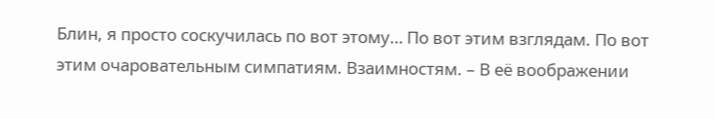Блин, я просто соскучилась по вот этому… По вот этим взглядам. По вот этим очаровательным симпатиям. Взаимностям. – В её воображении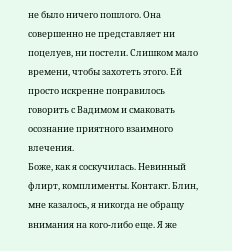не было ничего пошлого. Она совершенно не представляет ни поцелуев, ни постели. Слишком мало времени, чтобы захотеть этого. Ей просто искренне понравилось говорить с Вадимом и смаковать осознание приятного взаимного влечения.
Боже, как я соскучилась. Невинный флирт, комплименты. Контакт. Блин, мне казалось, я никогда не обращу внимания на кого-либо еще. Я же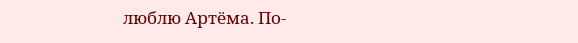люблю Артёма. По-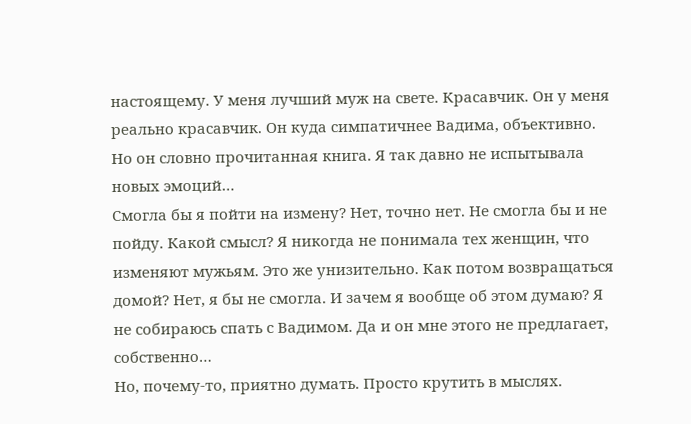настоящему. У меня лучший муж на свете. Красавчик. Он у меня реально красавчик. Он куда симпатичнее Вадима, объективно. Но он словно прочитанная книга. Я так давно не испытывала новых эмоций…
Смогла бы я пойти на измену? Нет, точно нет. Не смогла бы и не пойду. Какой смысл? Я никогда не понимала тех женщин, что изменяют мужьям. Это же унизительно. Как потом возвращаться домой? Нет, я бы не смогла. И зачем я вообще об этом думаю? Я не собираюсь спать с Вадимом. Да и он мне этого не предлагает, собственно…
Но, почему-то, приятно думать. Просто крутить в мыслях.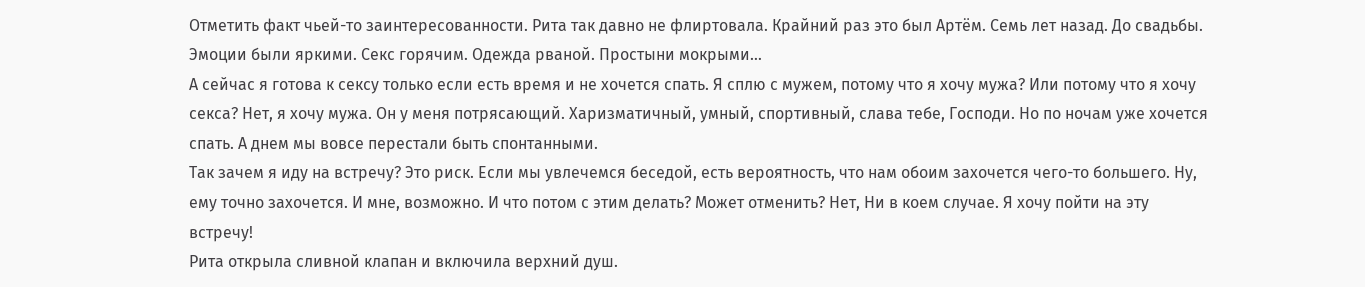Отметить факт чьей-то заинтересованности. Рита так давно не флиртовала. Крайний раз это был Артём. Семь лет назад. До свадьбы. Эмоции были яркими. Секс горячим. Одежда рваной. Простыни мокрыми…
А сейчас я готова к сексу только если есть время и не хочется спать. Я сплю с мужем, потому что я хочу мужа? Или потому что я хочу секса? Нет, я хочу мужа. Он у меня потрясающий. Харизматичный, умный, спортивный, слава тебе, Господи. Но по ночам уже хочется спать. А днем мы вовсе перестали быть спонтанными.
Так зачем я иду на встречу? Это риск. Если мы увлечемся беседой, есть вероятность, что нам обоим захочется чего-то большего. Ну, ему точно захочется. И мне, возможно. И что потом с этим делать? Может отменить? Нет, Ни в коем случае. Я хочу пойти на эту встречу!
Рита открыла сливной клапан и включила верхний душ.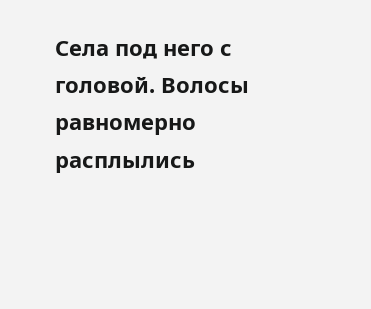Села под него с головой. Волосы равномерно расплылись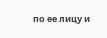по ее лицу и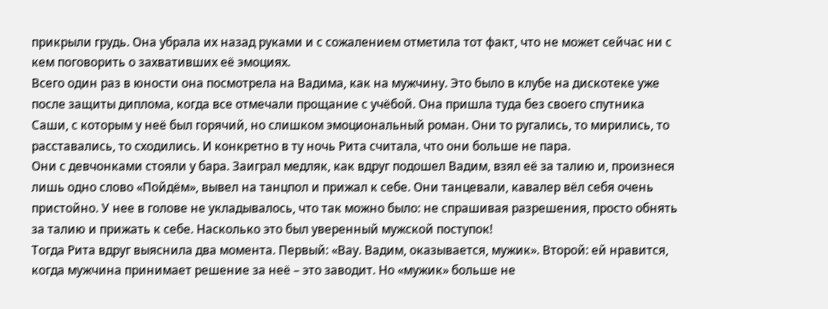прикрыли грудь. Она убрала их назад руками и с сожалением отметила тот факт, что не может сейчас ни с кем поговорить о захвативших её эмоциях.
Всего один раз в юности она посмотрела на Вадима, как на мужчину. Это было в клубе на дискотеке уже после защиты диплома, когда все отмечали прощание с учёбой. Она пришла туда без своего спутника Саши, с которым у неё был горячий, но слишком эмоциональный роман. Они то ругались, то мирились, то расставались, то сходились. И конкретно в ту ночь Рита считала, что они больше не пара.
Они с девчонками стояли у бара. Заиграл медляк, как вдруг подошел Вадим, взял её за талию и, произнеся лишь одно слово «Пойдём», вывел на танцпол и прижал к себе. Они танцевали, кавалер вёл себя очень пристойно. У нее в голове не укладывалось, что так можно было: не спрашивая разрешения, просто обнять за талию и прижать к себе. Насколько это был уверенный мужской поступок!
Тогда Рита вдруг выяснила два момента. Первый: «Вау. Вадим, оказывается, мужик». Второй: ей нравится, когда мужчина принимает решение за неё – это заводит. Но «мужик» больше не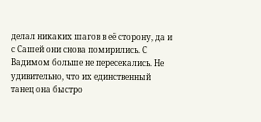делал никаких шагов в её сторону, да и с Сашей они снова помирились. С Вадимом больше не пересекались. Не удивительно, что их единственный танец она быстро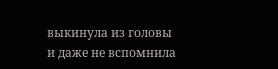выкинула из головы и даже не вспомнила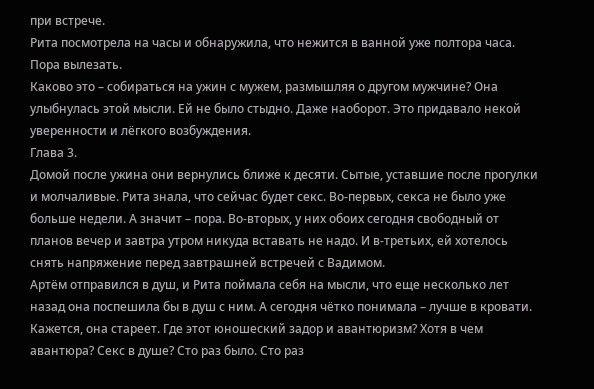при встрече.
Рита посмотрела на часы и обнаружила, что нежится в ванной уже полтора часа. Пора вылезать.
Каково это – собираться на ужин с мужем, размышляя о другом мужчине? Она улыбнулась этой мысли. Ей не было стыдно. Даже наоборот. Это придавало некой уверенности и лёгкого возбуждения.
Глава 3.
Домой после ужина они вернулись ближе к десяти. Сытые, уставшие после прогулки и молчаливые. Рита знала, что сейчас будет секс. Во-первых, секса не было уже больше недели. А значит – пора. Во-вторых, у них обоих сегодня свободный от планов вечер и завтра утром никуда вставать не надо. И в-третьих, ей хотелось снять напряжение перед завтрашней встречей с Вадимом.
Артём отправился в душ, и Рита поймала себя на мысли, что еще несколько лет назад она поспешила бы в душ с ним. А сегодня чётко понимала – лучше в кровати. Кажется, она стареет. Где этот юношеский задор и авантюризм? Хотя в чем авантюра? Секс в душе? Сто раз было. Сто раз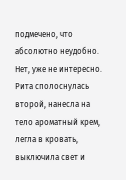подмечено, что абсолютно неудобно. Нет, уже не интересно.
Рита сполоснулась второй, нанесла на тело ароматный крем, легла в кровать, выключила свет и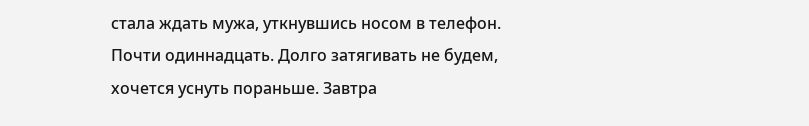стала ждать мужа, уткнувшись носом в телефон. Почти одиннадцать. Долго затягивать не будем, хочется уснуть пораньше. Завтра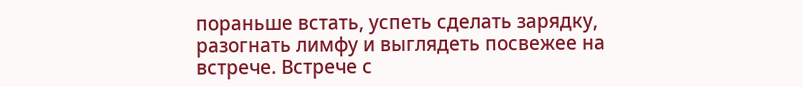пораньше встать, успеть сделать зарядку, разогнать лимфу и выглядеть посвежее на встрече. Встрече с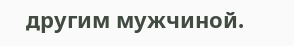другим мужчиной.